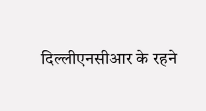दिल्लीएनसीआर के रहने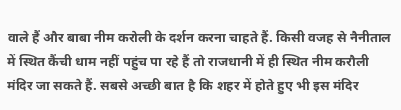वाले हैं और बाबा नीम करोली के दर्शन करना चाहते हैं. किसी वजह से नैनीताल में स्थित कैंची धाम नहीं पहुंच पा रहे हैं तो राजधानी में ही स्थित नीम करौली मंदिर जा सकते हैं. सबसे अच्छी बात है कि शहर में होते हुए भी इस मंदिर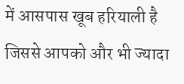में आसपास खूब हरियाली है जिससे आपको और भी ज्यादा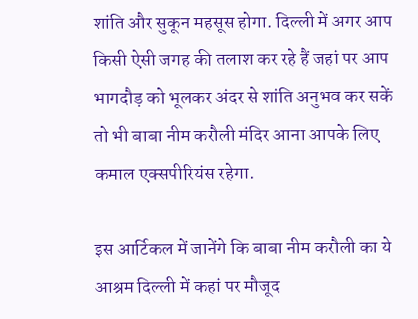शांति और सुकून महसूस होगा. दिल्ली में अगर आप किसी ऐसी जगह की तलाश कर रहे हैं जहां पर आप भागदौड़ को भूलकर अंदर से शांति अनुभव कर सकें तो भी बाबा नीम करौली मंदिर आना आपके लिए कमाल एक्सपीरियंस रहेगा.

इस आर्टिकल में जानेंगे कि बाबा नीम करौली का ये आश्रम दिल्ली में कहां पर मौजूद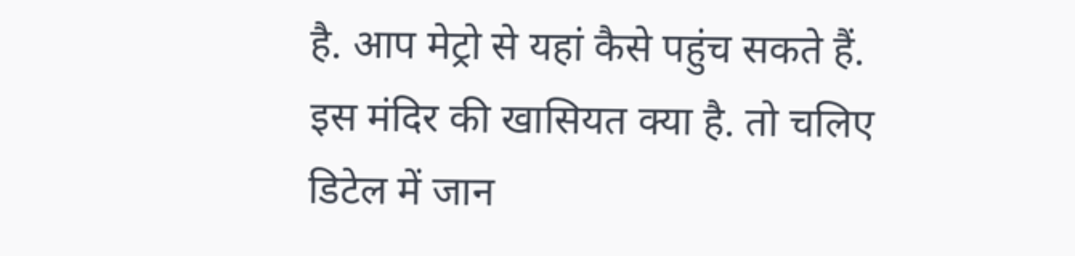है. आप मेट्रो से यहां कैसे पहुंच सकते हैं. इस मंदिर की खासियत क्या है. तो चलिए डिटेल में जान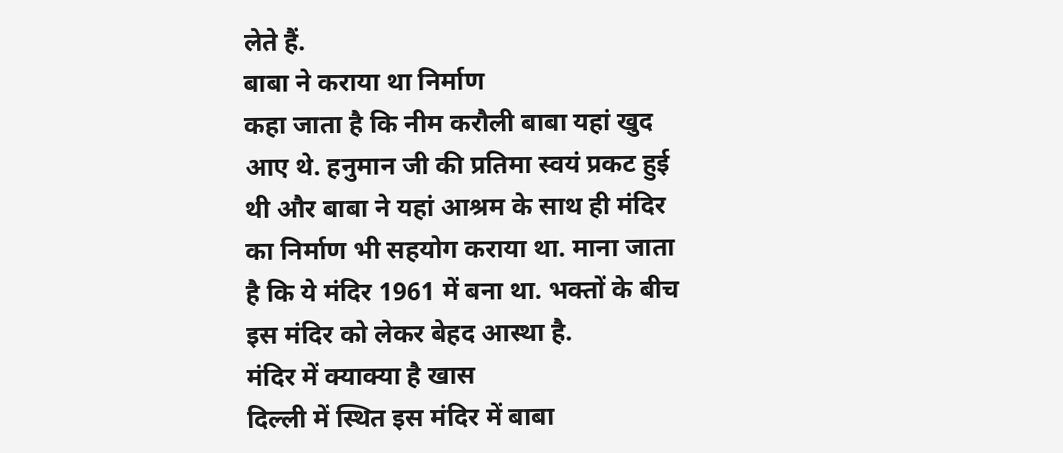लेते हैं.
बाबा ने कराया था निर्माण
कहा जाता है कि नीम करौली बाबा यहां खुद आए थे. हनुमान जी की प्रतिमा स्वयं प्रकट हुई थी और बाबा ने यहां आश्रम के साथ ही मंदिर का निर्माण भी सहयोग कराया था. माना जाता है कि ये मंदिर 1961 में बना था. भक्तों के बीच इस मंदिर को लेकर बेहद आस्था है.
मंदिर में क्याक्या है खास
दिल्ली में स्थित इस मंदिर में बाबा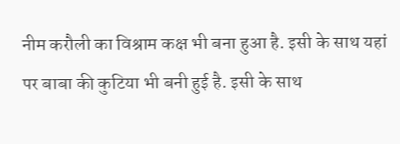नीम करौली का विश्राम कक्ष भी बना हुआ है. इसी के साथ यहां पर बाबा की कुटिया भी बनी हुई है. इसी के साथ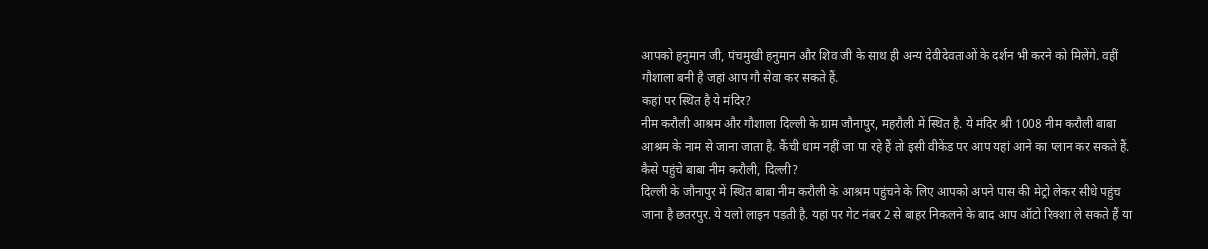आपको हनुमान जी, पंचमुखी हनुमान और शिव जी के साथ ही अन्य देवीदेवताओं के दर्शन भी करने को मिलेंगे. वहीं गौशाला बनी है जहां आप गौ सेवा कर सकते हैं.
कहां पर स्थित है ये मंदिर?
नीम करौली आश्रम और गौशाला दिल्ली के ग्राम जौनापुर, महरौली में स्थित है. ये मंदिर श्री 1008 नीम करौली बाबा आश्रम के नाम से जाना जाता है. कैंची धाम नहीं जा पा रहे हैं तो इसी वीकेंड पर आप यहां आने का प्लान कर सकते हैं.
कैसे पहुंचे बाबा नीम करौली, दिल्ली?
दिल्ली के जौनापुर में स्थित बाबा नीम करौली के आश्रम पहुंचने के लिए आपको अपने पास की मेट्रो लेकर सीधे पहुंच जाना है छतरपुर. ये यलो लाइन पड़ती है. यहां पर गेट नंबर 2 से बाहर निकलने के बाद आप ऑटो रिक्शा ले सकते हैं या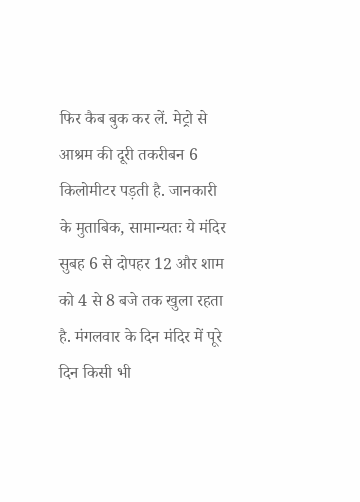फिर कैब बुक कर लें. मेट्रो से आश्रम की दूरी तकरीबन 6 किलोमीटर पड़ती है. जानकारी के मुताबिक, सामान्यतः ये मंदिर सुबह 6 से दोपहर 12 और शाम को 4 से 8 बजे तक खुला रहता है. मंगलवार के दिन मंदिर में पूरे दिन किसी भी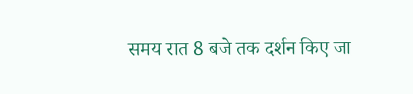समय रात 8 बजे तक दर्शन किए जा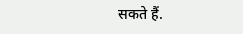सकते हैं.